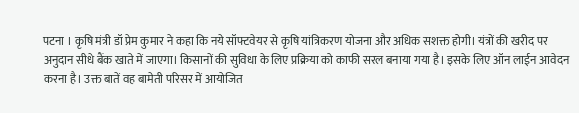पटना । कृषि मंत्री डॉ प्रेम कुमार ने कहा कि नये सॉफ्टवेयर से कृषि यांत्रिकरण योजना और अधिक सशक्त होगी। यंत्रों की खरीद पर अनुदान सीधे बैंक खाते में जाएगा। किसानों की सुविधा के लिए प्रक्रिया को काफी सरल बनाया गया है। इसके लिए ऑन लाईन आवेदन करना है। उक्त बातें वह बामेती परिसर में आयोजित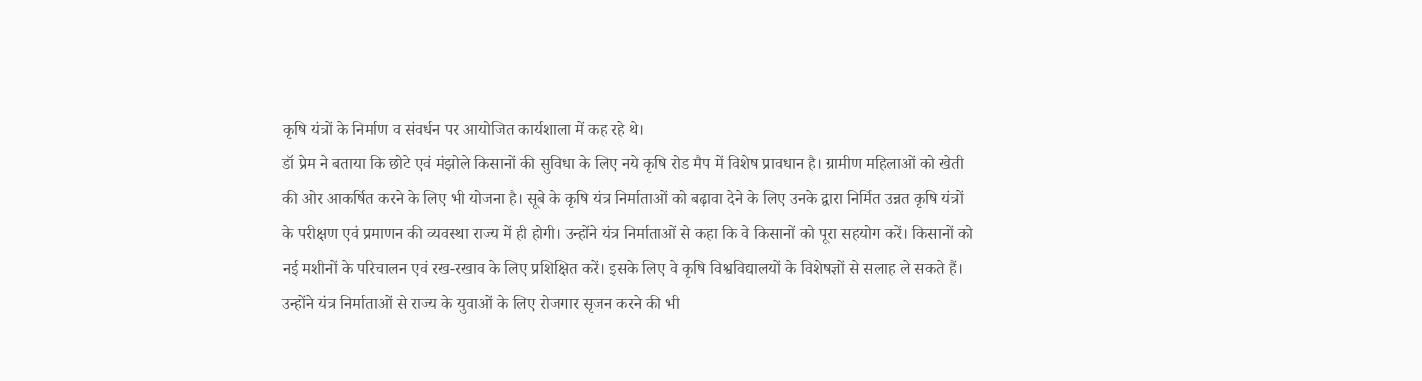कृषि यंत्रों के निर्माण व संवर्धन पर आयोजित कार्यशाला में कह रहे थे।
डॉ प्रेम ने बताया कि छोटे एवं मंझोले किसानों की सुविधा के लिए नये कृषि रोड मैप में विशेष प्रावधान है। ग्रामीण महिलाओं को खेती की ओर आकर्षित करने के लिए भी योजना है। सूबे के कृषि यंत्र निर्माताओं को बढ़ावा देने के लिए उनके द्वारा निर्मित उन्नत कृषि यंत्रों के परीक्षण एवं प्रमाणन की व्यवस्था राज्य में ही होगी। उन्होंने यंत्र निर्माताओं से कहा कि वे किसानों को पूरा सहयोग करें। किसानों को नई मशीनों के परिचालन एवं रख-रखाव के लिए प्रशिक्षित करें। इसके लिए वे कृषि विश्वविद्यालयों के विशेषज्ञों से सलाह ले सकते हैं। उन्होंने यंत्र निर्माताओं से राज्य के युवाओं के लिए रोजगार सृजन करने की भी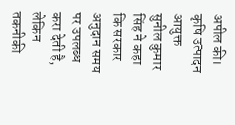अपील की।
कृषि उत्पादन आयुक्त सुनील कुमार सिंह ने कहा कि सरकार अनुदान समय पर उपलब्ध करा देती है, लेकिन तकनीकी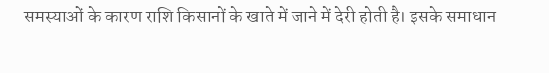समस्याओं के कारण राशि किसानों के खाते में जाने में देरी होती है। इसके समाधान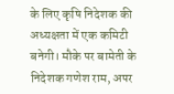के लिए कृषि निदेशक की अध्यक्षता में एक कमिटी बनेगी। मौके पर बामेती के निदेशक गणेश राम, अपर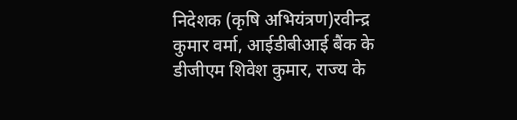निदेशक (कृषि अभियंत्रण)रवीन्द्र कुमार वर्मा, आईडीबीआई बैंक के डीजीएम शिवेश कुमार, राज्य के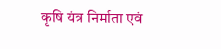कृषि यंत्र निर्माता एवं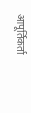आपूर्तिकर्ता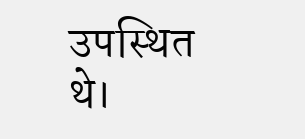उपस्थित थे।